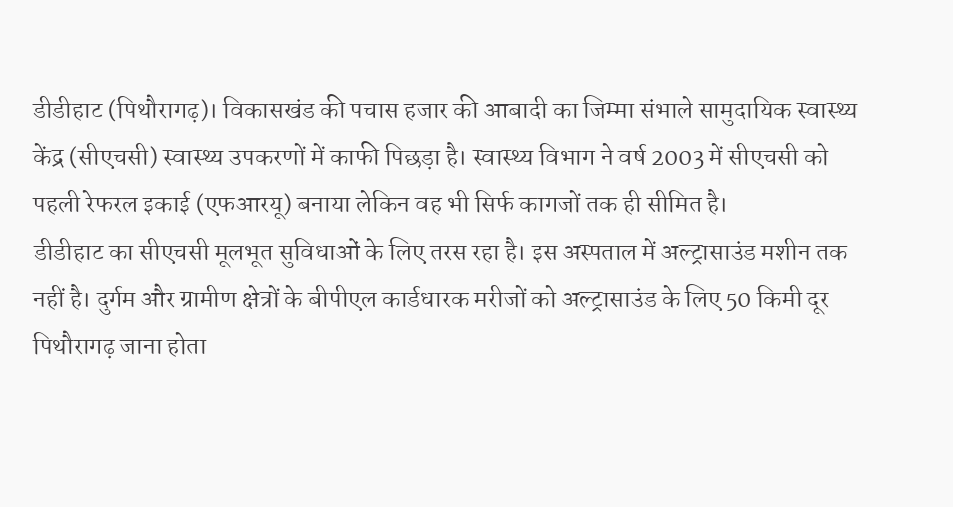डीडीहाट (पिथौरागढ़)। विकासखंड की पचास हजार की आबादी का जिम्मा संभाले सामुदायिक स्वास्थ्य केंद्र (सीएचसी) स्वास्थ्य उपकरणों में काफी पिछड़ा है। स्वास्थ्य विभाग ने वर्ष 2003 में सीएचसी को पहली रेफरल इकाई (एफआरयू) बनाया लेकिन वह भी सिर्फ कागजों तक ही सीमित है।
डीडीहाट का सीएचसी मूलभूत सुविधाओं के लिए तरस रहा है। इस अस्पताल में अल्ट्रासाउंड मशीन तक नहीं है। दुर्गम और ग्रामीण क्षेत्रों के बीपीएल कार्डधारक मरीजों को अल्ट्रासाउंड के लिए 50 किमी दूर पिथौरागढ़ जाना होता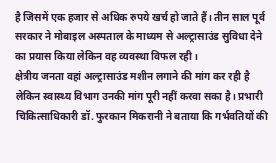है जिसमें एक हजार से अधिक रुपये खर्च हो जाते हैं। तीन साल पूर्व सरकार ने मोबाइल अस्पताल के माध्यम से अल्ट्रासाउंड सुविधा देने का प्रयास किया लेकिन वह व्यवस्था विफल रही।
क्षेत्रीय जनता वहां अल्ट्रासाउंड मशीन लगाने की मांग कर रही है लेकिन स्वास्थ्य विभाग उनकी मांग पूरी नहीं करवा सका है। प्रभारी चिकित्साधिकारी डॉ. फुरकान मिकरानी ने बताया कि गर्भवतियों की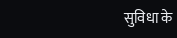सुविधा के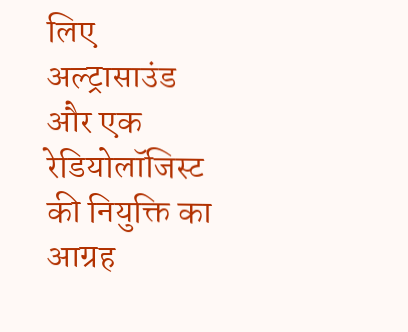लिए अल्ट्रासाउंड और एक रेडियोलॉजिस्ट की नियुक्ति का आग्रह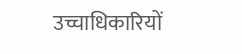उच्चाधिकारियों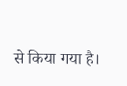से किया गया है।